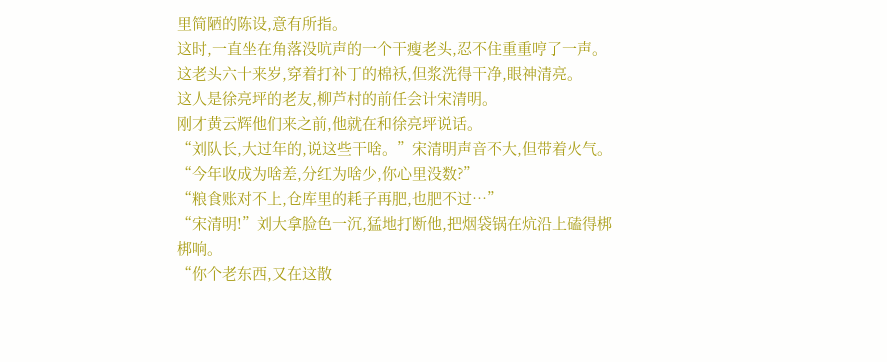里简陋的陈设,意有所指。
这时,一直坐在角落没吭声的一个干瘦老头,忍不住重重哼了一声。
这老头六十来岁,穿着打补丁的棉袄,但浆洗得干净,眼神清亮。
这人是徐亮坪的老友,柳芦村的前任会计宋清明。
刚才黄云辉他们来之前,他就在和徐亮坪说话。
“刘队长,大过年的,说这些干啥。”宋清明声音不大,但带着火气。
“今年收成为啥差,分红为啥少,你心里没数?”
“粮食账对不上,仓库里的耗子再肥,也肥不过…”
“宋清明!”刘大拿脸色一沉,猛地打断他,把烟袋锅在炕沿上磕得梆梆响。
“你个老东西,又在这散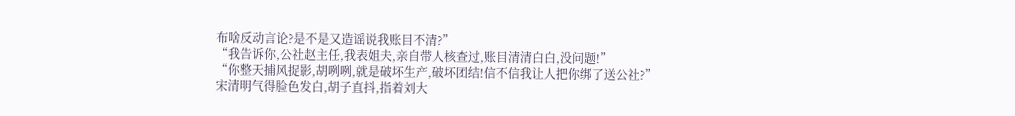布啥反动言论?是不是又造谣说我账目不清?”
“我告诉你,公社赵主任,我表姐夫,亲自带人核查过,账目清清白白,没问题!”
“你整天捕风捉影,胡咧咧,就是破坏生产,破坏团结!信不信我让人把你绑了送公社?”
宋清明气得脸色发白,胡子直抖,指着刘大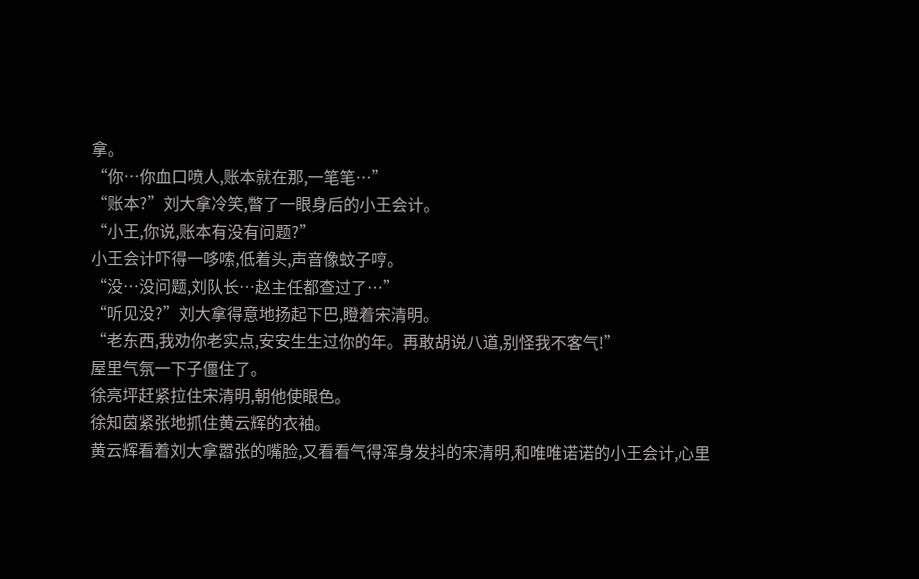拿。
“你…你血口喷人,账本就在那,一笔笔…”
“账本?”刘大拿冷笑,瞥了一眼身后的小王会计。
“小王,你说,账本有没有问题?”
小王会计吓得一哆嗦,低着头,声音像蚊子哼。
“没…没问题,刘队长…赵主任都查过了…”
“听见没?”刘大拿得意地扬起下巴,瞪着宋清明。
“老东西,我劝你老实点,安安生生过你的年。再敢胡说八道,别怪我不客气!”
屋里气氛一下子僵住了。
徐亮坪赶紧拉住宋清明,朝他使眼色。
徐知茵紧张地抓住黄云辉的衣袖。
黄云辉看着刘大拿嚣张的嘴脸,又看看气得浑身发抖的宋清明,和唯唯诺诺的小王会计,心里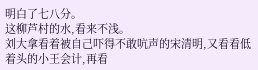明白了七八分。
这柳芦村的水,看来不浅。
刘大拿看着被自己吓得不敢吭声的宋清明,又看看低着头的小王会计,再看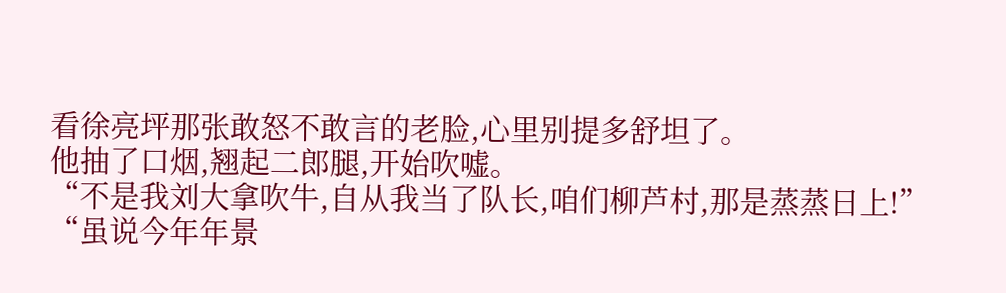看徐亮坪那张敢怒不敢言的老脸,心里别提多舒坦了。
他抽了口烟,翘起二郎腿,开始吹嘘。
“不是我刘大拿吹牛,自从我当了队长,咱们柳芦村,那是蒸蒸日上!”
“虽说今年年景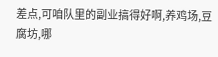差点,可咱队里的副业搞得好啊,养鸡场,豆腐坊,哪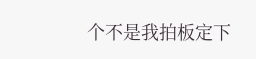个不是我拍板定下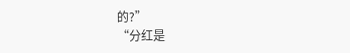的?”
“分红是